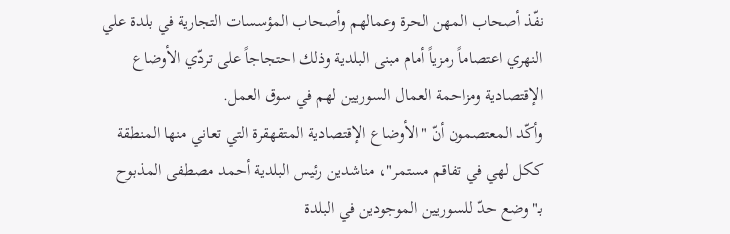نفّذ أصحاب المهن الحرة وعمالهم وأصحاب المؤسسات التجارية في بلدة علي النهري اعتصاماً رمزياً أمام مبنى البلدية وذلك احتجاجاً على تردّي الأوضاع الإقتصادية ومزاحمة العمال السوريين لهم في سوق العمل.
وأكّد المعتصمون أنّ "الأوضاع الإقتصادية المتقهقرة التي تعاني منها المنطقة ككل لهي في تفاقم مستمر"، مناشدين رئيس البلدية أحمد مصطفى المذبوح بـ"وضع حدّ للسوريين الموجودين في البلدة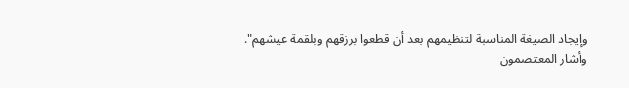وإيجاد الصيغة المناسبة لتنظيمهم بعد أن قطعوا برزقهم وبلقمة عيشهم".
وأشار المعتصمون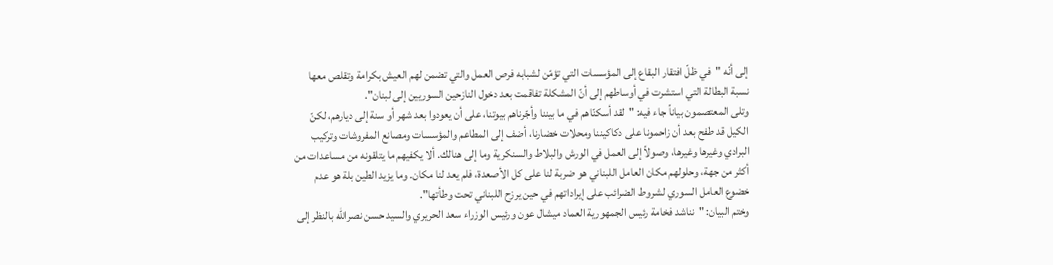إلى أنّه "في ظلّ افتقار البقاع إلى المؤسسات التي تؤمّن لشبابه فرص العمل والتي تضمن لهم العيش بكرامة وتقلص معها نسبة البطالة التي استشرت في أوساطهم إلى أنّ المشكلة تفاقمت بعد دخول النازحين السوريين إلى لبنان".
وتلى المعتصمون بياناً جاء فيه: "لقد أسكنّاهم في ما بيننا وأجّرناهم بيوتنا، على أن يعودوا بعد شهر أو سنة إلى ديارهم، لكنّ الكيل قد طفح بعد أن زاحمونا على دكاكيننا ومحلات خضارنا، أضف إلى المطاعم والمؤسسات ومصانع المفروشات وتركيب البرادي وغيرها وغيرها، وصولاً إلى العمل في الورش والبلاط والسنكرية وما إلى هنالك. ألا يكفيهم ما يتلقونه من مساعدات من أكثر من جهة، وحلولهم مكان العامل اللبناني هو ضربة لنا على كل الأصعدة، فلم يعد لنا مكان. وما يزيد الطين بلة هو عدم خضوع العامل السوري لشروط الضرائب على إيراداتهم في حين يرزح اللبناني تحت وطأتها".
وختم البيان: "نناشد فخامة رئيس الجمهورية العماد ميشال عون ورئيس الوزراء سعد الحريري والسيد حسن نصرالله بالنظر إلى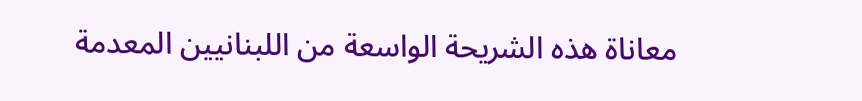معاناة هذه الشريحة الواسعة من اللبنانيين المعدمة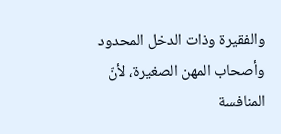والفقيرة وذات الدخل المحدود وأصحاب المهن الصغيرة، لأنّ المنافسة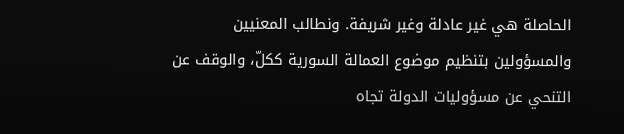الحاصلة هي غير عادلة وغير شريفة. ونطالب المعنيين والمسؤولين بتنظيم موضوع العمالة السورية ككلّ، والوقف عن التنحي عن مسؤوليات الدولة تجاه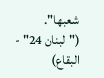شعبها".
("لبنان 24" - البقاع)